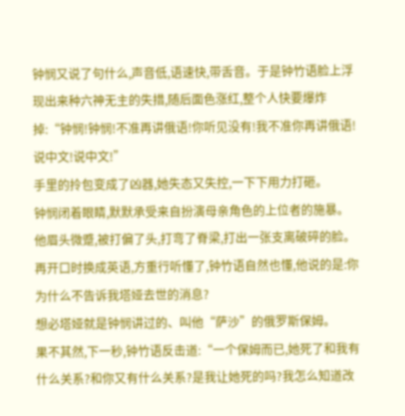钟悯又说了句什么,声音低,语速快,带舌音。于是钟竹语脸上浮现出来种六神无主的失措,随后面色涨红,整个人快要爆炸掉:“钟悯!钟悯!不准再讲俄语!你听见没有!我不准你再讲俄语!说中文!说中文!”
手里的拎包变成了凶器,她失态又失控,一下下用力打砸。
钟悯闭着眼睛,默默承受来自扮演母亲角色的上位者的施暴。
他眉头微蹙,被打偏了头,打弯了脊梁,打出一张支离破碎的脸。
再开口时换成英语,方重行听懂了,钟竹语自然也懂,他说的是:你为什么不告诉我塔娅去世的消息?
想必塔娅就是钟悯讲过的、叫他“萨沙”的俄罗斯保姆。
果不其然,下一秒,钟竹语反击道:“一个保姆而已,她死了和我有什么关系?和你又有什么关系?是我让她死的吗?我怎么知道改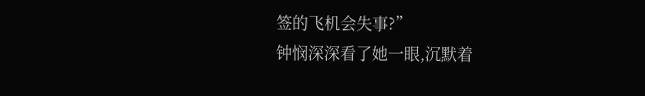签的飞机会失事?”
钟悯深深看了她一眼,沉默着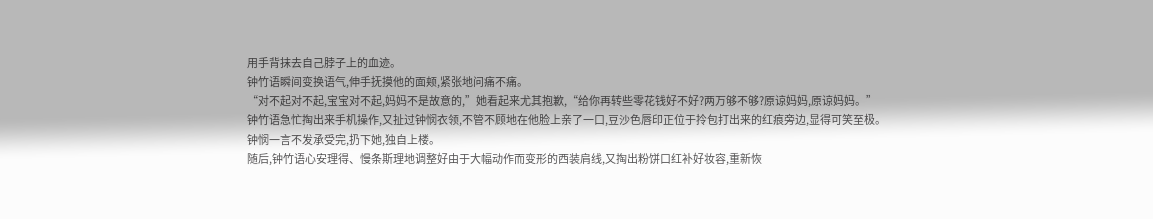用手背抹去自己脖子上的血迹。
钟竹语瞬间变换语气,伸手抚摸他的面颊,紧张地问痛不痛。
“对不起对不起,宝宝对不起,妈妈不是故意的,”她看起来尤其抱歉,“给你再转些零花钱好不好?两万够不够?原谅妈妈,原谅妈妈。”
钟竹语急忙掏出来手机操作,又扯过钟悯衣领,不管不顾地在他脸上亲了一口,豆沙色唇印正位于拎包打出来的红痕旁边,显得可笑至极。
钟悯一言不发承受完,扔下她,独自上楼。
随后,钟竹语心安理得、慢条斯理地调整好由于大幅动作而变形的西装肩线,又掏出粉饼口红补好妆容,重新恢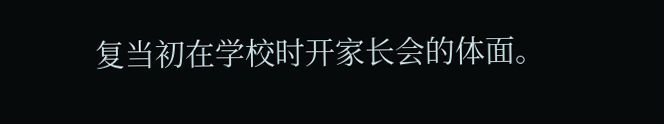复当初在学校时开家长会的体面。